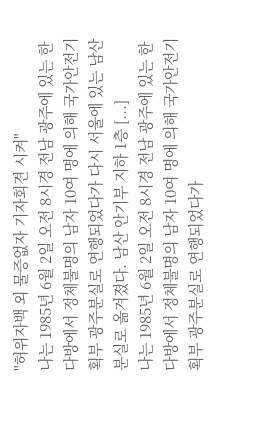"허위자백 외 물증없자 기자회견 시켜"
나는 1985년 6월 2일 오전 8시경 전남 광주에 있는 한 다방에서 정체불명의 남자 10여 명에 의해 국가안전기획부 광주분실로 연행되었다가 다시 서울에 있는 남산분실로 옮겨졌다. 남산 안기부 지하 1층 [...]
나는 1985년 6월 2일 오전 8시경 전남 광주에 있는 한 다방에서 정체불명의 남자 10여 명에 의해 국가안전기획부 광주분실로 연행되었다가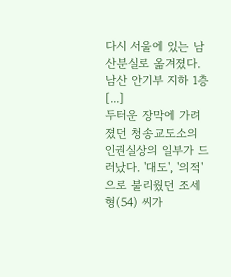다시 서울에 있는 남산분실로 옮겨졌다. 남산 안기부 지하 1층 [...]
두터운 장막에 가려졌던 청송교도소의 인권실상의 일부가 드러났다. '대도', '의적'으로 불리웠던 조세형(54) 씨가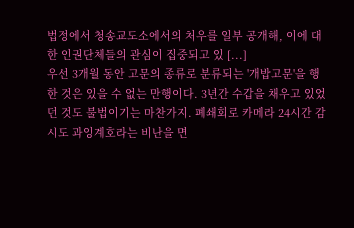법정에서 청송교도소에서의 처우를 일부 공개해, 이에 대한 인권단체들의 관심이 집중되고 있 [...]
우선 3개월 동안 고문의 종류로 분류되는 '개밥고문'을 행한 것은 있을 수 없는 만행이다. 3년간 수갑을 채우고 있었던 것도 불법이기는 마찬가지. 폐쇄회로 카메라 24시간 감시도 과잉계호라는 비난을 면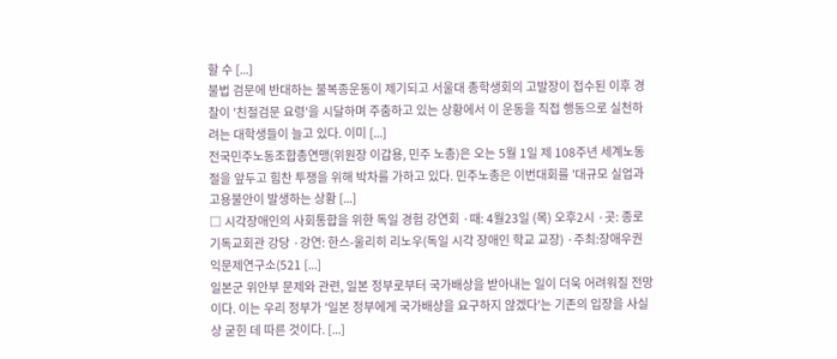할 수 [...]
불법 검문에 반대하는 불복종운동이 제기되고 서울대 총학생회의 고발장이 접수된 이후 경찰이 '친절검문 요령'을 시달하며 주춤하고 있는 상황에서 이 운동을 직접 행동으로 실천하려는 대학생들이 늘고 있다. 이미 [...]
전국민주노동조합총연맹(위원장 이갑용, 민주 노총)은 오는 5월 1일 제 108주년 세계노동절을 앞두고 힘찬 투쟁을 위해 박차를 가하고 있다. 민주노총은 이번대회를 '대규모 실업과 고용불안이 발생하는 상황 [...]
□ 시각장애인의 사회통합을 위한 독일 경험 강연회 ·때: 4월23일 (목) 오후2시 ·곳: 종로 기독교회관 강당 ·강연: 한스-울리히 리노우(독일 시각 장애인 학교 교장) ·주최:장애우권익문제연구소(521 [...]
일본군 위안부 문제와 관련, 일본 정부로부터 국가배상을 받아내는 일이 더욱 어려워질 전망이다. 이는 우리 정부가 '일본 정부에게 국가배상을 요구하지 않겠다'는 기존의 입장을 사실상 굳힌 데 따른 것이다. [...]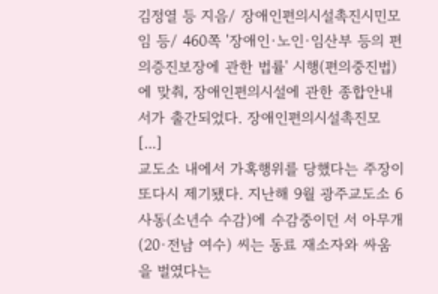김정열 등 지음/ 장애인편의시설촉진시민모임 등/ 460쪽 '장애인·노인·임산부 등의 편의증진보장에 관한 법률' 시행(편의중진법)에 맞춰, 장애인편의시설에 관한 종합안내서가 출간되었다. 장애인편의시설촉진모 [...]
교도소 내에서 가혹행위를 당했다는 주장이 또다시 제기됐다. 지난해 9월 광주교도소 6사동(소년수 수감)에 수감중이던 서 아무개(20·전남 여수) 씨는 동료 재소자와 싸움을 벌였다는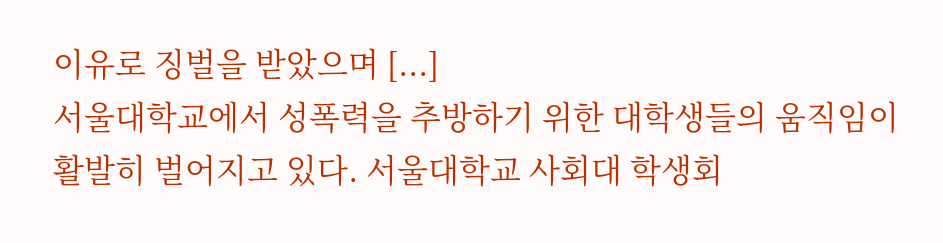이유로 징벌을 받았으며 [...]
서울대학교에서 성폭력을 추방하기 위한 대학생들의 움직임이 활발히 벌어지고 있다. 서울대학교 사회대 학생회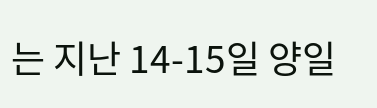는 지난 14-15일 양일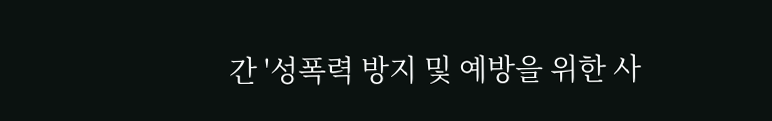간 '성폭력 방지 및 예방을 위한 사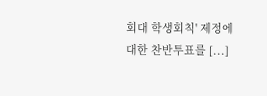회대 학생회칙' 제정에 대한 찬반투표를 [...]